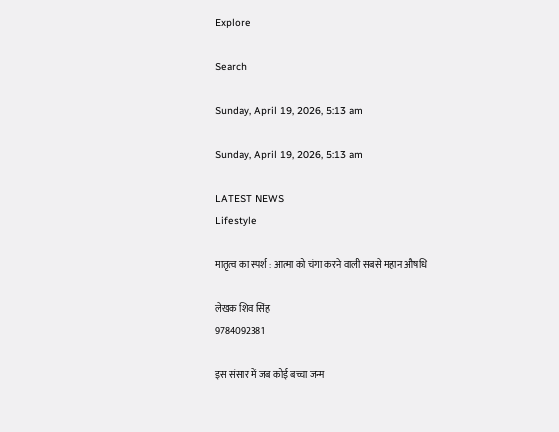Explore

Search

Sunday, April 19, 2026, 5:13 am

Sunday, April 19, 2026, 5:13 am

LATEST NEWS
Lifestyle

मातृत्व का स्पर्श : आत्मा को चंगा करने वाली सबसे महान औषधि

लेखक शिव सिंह
9784092381

इस संसार में जब कोई बच्चा जन्म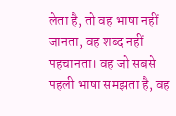लेता है, तो वह भाषा नहीं जानता, वह शब्द नहीं पहचानता। वह जो सबसे पहली भाषा समझता है, वह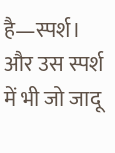है—स्पर्श। और उस स्पर्श में भी जो जादू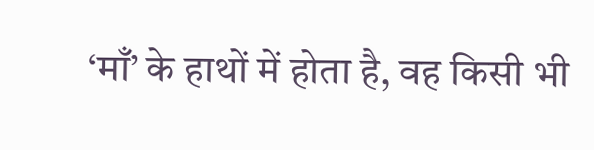‘माँ’ के हाथों में होता है, वह किसी भी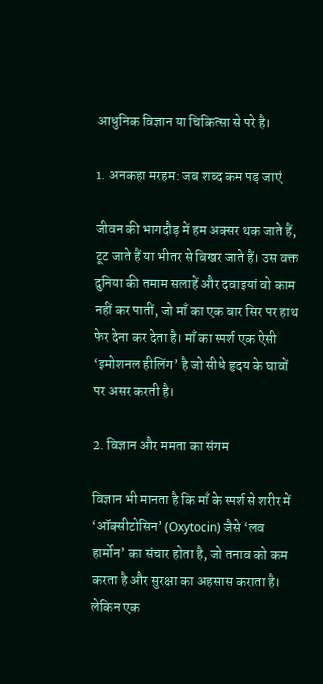आधुनिक विज्ञान या चिकित्सा से परे है।

1. अनकहा मरहम: जब शब्द कम पड़ जाएं

जीवन की भागदौड़ में हम अक्सर थक जाते हैं, टूट जाते हैं या भीतर से बिखर जाते हैं। उस वक्त दुनिया की तमाम सलाहें और दवाइयां वो काम नहीं कर पातीं, जो माँ का एक बार सिर पर हाथ फेर देना कर देता है। माँ का स्पर्श एक ऐसी ‘इमोशनल हीलिंग’ है जो सीधे हृदय के घावों पर असर करती है।

2. विज्ञान और ममता का संगम

विज्ञान भी मानता है कि माँ के स्पर्श से शरीर में ‘ऑक्सीटोसिन’ (Oxytocin) जैसे ‘लव हार्मोन’ का संचार होता है, जो तनाव को कम करता है और सुरक्षा का अहसास कराता है। लेकिन एक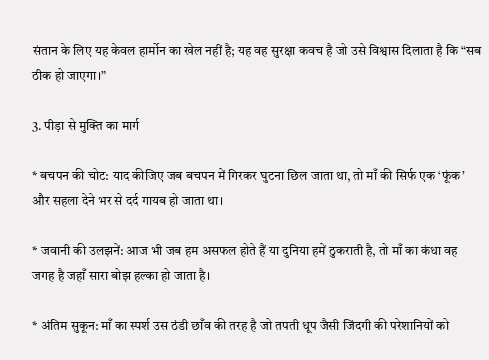संतान के लिए यह केवल हार्मोन का खेल नहीं है; यह वह सुरक्षा कवच है जो उसे विश्वास दिलाता है कि “सब ठीक हो जाएगा।”

3. पीड़ा से मुक्ति का मार्ग

* बचपन की चोट: याद कीजिए जब बचपन में गिरकर घुटना छिल जाता था, तो माँ की सिर्फ एक ‘फूंक’ और सहला देने भर से दर्द गायब हो जाता था।

* जवानी की उलझनें: आज भी जब हम असफल होते हैं या दुनिया हमें ठुकराती है, तो माँ का कंधा वह जगह है जहाँ सारा बोझ हल्का हो जाता है।

* अंतिम सुकून: माँ का स्पर्श उस ठंडी छाँव की तरह है जो तपती धूप जैसी जिंदगी की परेशानियों को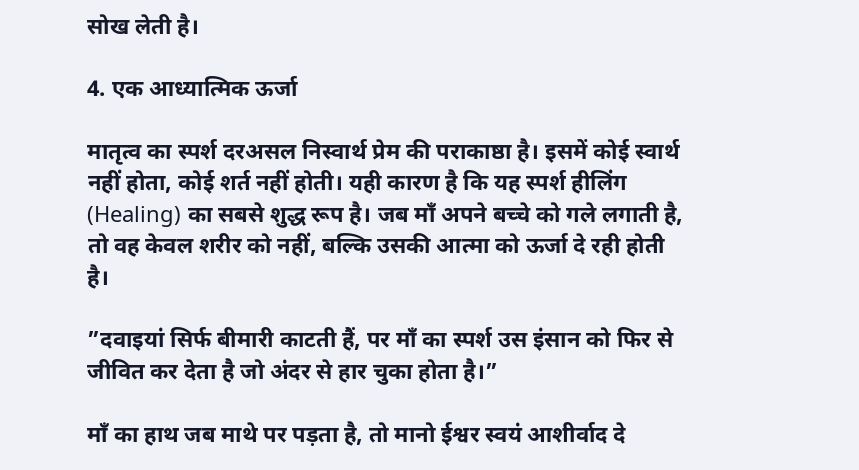सोख लेती है।

4. एक आध्यात्मिक ऊर्जा

मातृत्व का स्पर्श दरअसल निस्वार्थ प्रेम की पराकाष्ठा है। इसमें कोई स्वार्थ नहीं होता, कोई शर्त नहीं होती। यही कारण है कि यह स्पर्श हीलिंग (Healing) का सबसे शुद्ध रूप है। जब माँ अपने बच्चे को गले लगाती है, तो वह केवल शरीर को नहीं, बल्कि उसकी आत्मा को ऊर्जा दे रही होती है।

”दवाइयां सिर्फ बीमारी काटती हैं, पर माँ का स्पर्श उस इंसान को फिर से जीवित कर देता है जो अंदर से हार चुका होता है।”

माँ का हाथ जब माथे पर पड़ता है, तो मानो ईश्वर स्वयं आशीर्वाद दे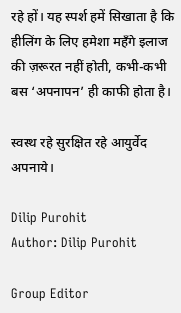रहे हों। यह स्पर्श हमें सिखाता है कि हीलिंग के लिए हमेशा महँगे इलाज की ज़रूरत नहीं होती, कभी-कभी बस ‘अपनापन’ ही काफी होता है।

स्वस्थ रहे सुरक्षित रहे आयुर्वेद अपनाये।

Dilip Purohit
Author: Dilip Purohit

Group Editor